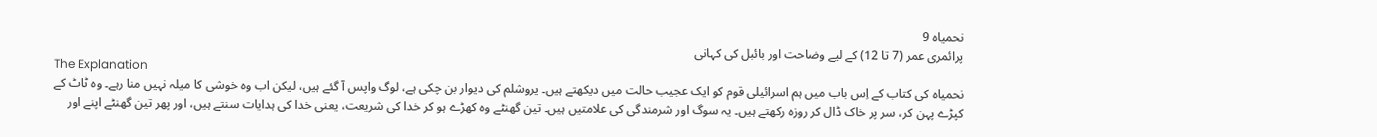نحمیاہ 9
پرائمری عمر (7 تا 12) کے لیے وضاحت اور بائبل کی کہانی
The Explanation
نحمیاہ کی کتاب کے اِس باب میں ہم اسرائیلی قوم کو ایک عجیب حالت میں دیکھتے ہیں۔ یروشلم کی دیوار بن چکی ہے، لوگ واپس آ گئے ہیں، لیکن اب وہ خوشی کا میلہ نہیں منا رہے۔ وہ ٹاٹ کے کپڑے پہن کر، سر پر خاک ڈال کر روزہ رکھتے ہیں۔ یہ سوگ اور شرمندگی کی علامتیں ہیں۔ تین گھنٹے وہ کھڑے ہو کر خدا کی شریعت، یعنی خدا کی ہدایات سنتے ہیں، اور پھر تین گھنٹے اپنے اور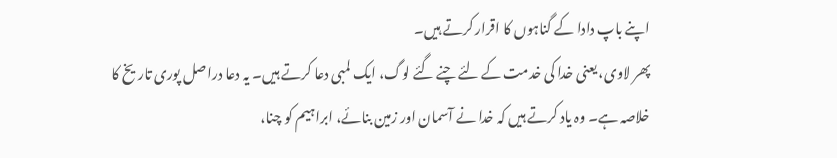اپنے باپ دادا کے گناہوں کا اقرار کرتے ہیں۔
پھر لاوی، یعنی خدا کی خدمت کے لئے چنے گئے لوگ، ایک لمبی دعا کرتے ہیں۔ یہ دعا دراصل پوری تاریخ کا خلاصہ ہے۔ وہ یاد کرتے ہیں کہ خدا نے آسمان اور زمین بنائے، ابراہیم کو چنا،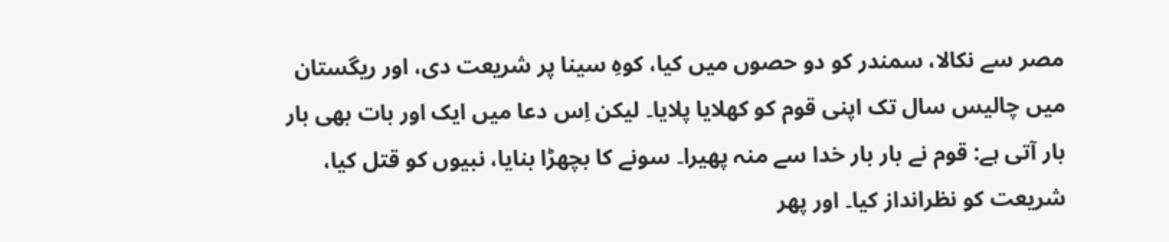مصر سے نکالا، سمندر کو دو حصوں میں کیا، کوہِ سینا پر شریعت دی، اور ریگستان میں چالیس سال تک اپنی قوم کو کھلایا پلایا۔ لیکن اِس دعا میں ایک اور بات بھی بار بار آتی ہے: قوم نے بار بار خدا سے منہ پھیرا۔ سونے کا بچھڑا بنایا، نبیوں کو قتل کیا، شریعت کو نظرانداز کیا۔ اور پھر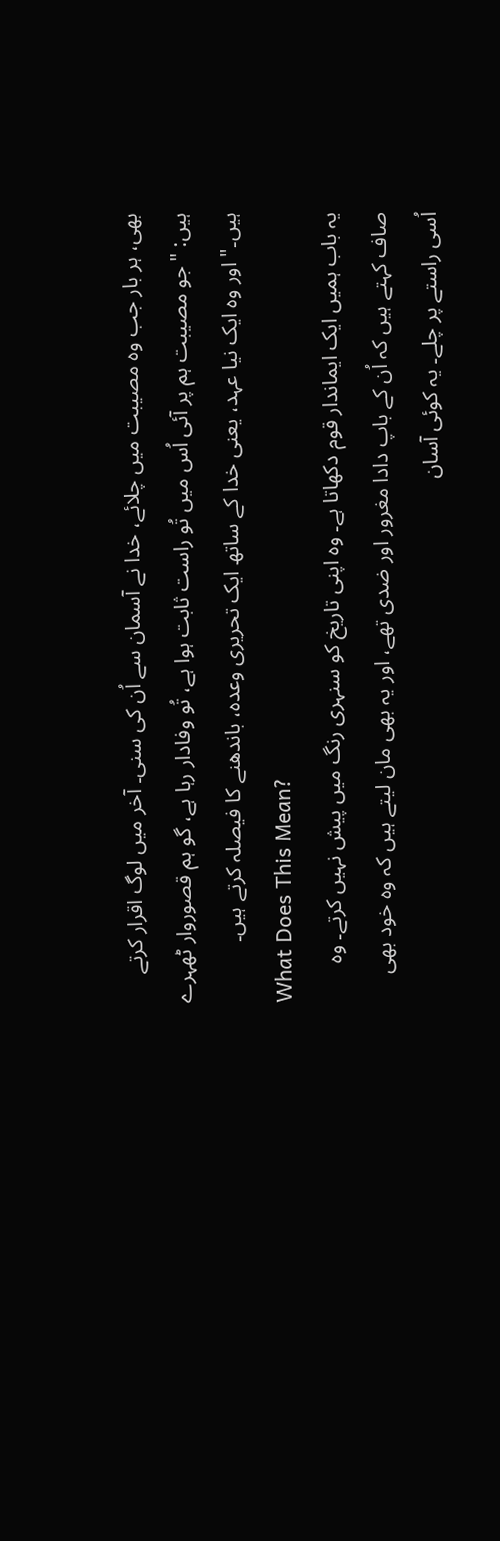بھی، ہر بار جب وہ مصیبت میں چلائے، خدا نے آسمان سے اُن کی سنی۔ آخر میں لوگ اقرار کرتے ہیں: "جو مصیبت ہم پر آئی اُس میں تُو راست ثابت ہوا ہے، تُو وفادار رہا ہے، گو ہم قصوروار ٹھہرے ہیں۔" اور وہ ایک نیا عہد، یعنی خدا کے ساتھ ایک تحریری وعدہ، باندھنے کا فیصلہ کرتے ہیں۔
What Does This Mean?
یہ باب ہمیں ایک ایماندار قوم دکھاتا ہے۔ وہ اپنی تاریخ کو سنہری رنگ میں پیش نہیں کرتے۔ وہ صاف کہتے ہیں کہ اُن کے باپ دادا مغرور اور ضدی تھے، اور یہ بھی مان لیتے ہیں کہ وہ خود بھی اُسی راستے پر چلے۔ یہ کوئی آسان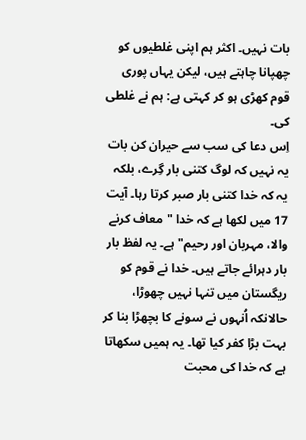بات نہیں۔ اکثر ہم اپنی غلطیوں کو چھپانا چاہتے ہیں، لیکن یہاں پوری قوم کھڑی ہو کر کہتی ہے: ہم نے غلطی کی۔
اِس دعا کی سب سے حیران کن بات یہ نہیں کہ لوگ کتنی بار گِرے، بلکہ یہ کہ خدا کتنی بار صبر کرتا رہا۔ آیت 17 میں لکھا ہے کہ خدا "معاف کرنے والا، مہربان اور رحیم" ہے۔ یہ لفظ بار بار دہرائے جاتے ہیں۔ خدا نے قوم کو ریگستان میں تنہا نہیں چھوڑا، حالانکہ اُنہوں نے سونے کا بچھڑا بنا کر بہت بڑا کفر کیا تھا۔ یہ ہمیں سکھاتا ہے کہ خدا کی محبت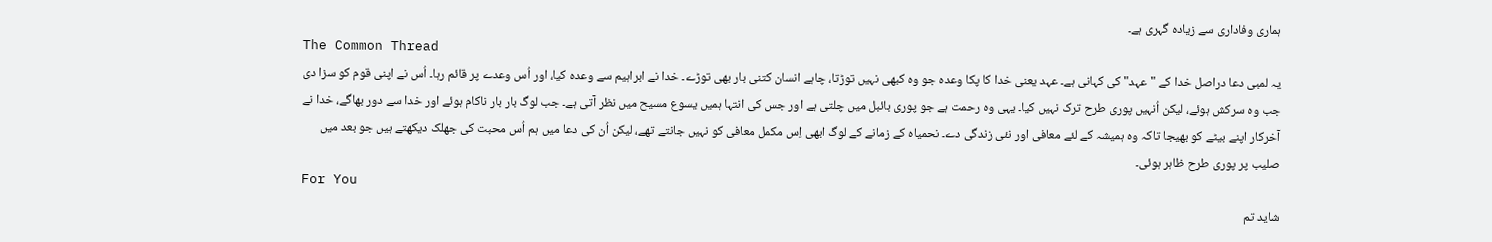ہماری وفاداری سے زیادہ گہری ہے۔
The Common Thread
یہ لمبی دعا دراصل خدا کے "عہد" کی کہانی ہے۔ عہد یعنی خدا کا پکا وعدہ جو وہ کبھی نہیں توڑتا، چاہے انسان کتنی بار بھی توڑے۔ خدا نے ابراہیم سے وعدہ کیا، اور اُس وعدے پر قائم رہا۔ اُس نے اپنی قوم کو سزا دی جب وہ سرکش ہوئے، لیکن اُنہیں پوری طرح ترک نہیں کیا۔ یہی وہ رحمت ہے جو پوری بائبل میں چلتی ہے اور جس کی انتہا ہمیں یسوع مسیح میں نظر آتی ہے۔ جب لوگ بار بار ناکام ہوئے اور خدا سے دور بھاگے، خدا نے آخرکار اپنے بیٹے کو بھیجا تاکہ وہ ہمیشہ کے لئے معافی اور نئی زندگی دے۔ نحمیاہ کے زمانے کے لوگ ابھی اِس مکمل معافی کو نہیں جانتے تھے، لیکن اُن کی دعا میں ہم اُس محبت کی جھلک دیکھتے ہیں جو بعد میں صلیب پر پوری طرح ظاہر ہوئی۔
For You
شاید تم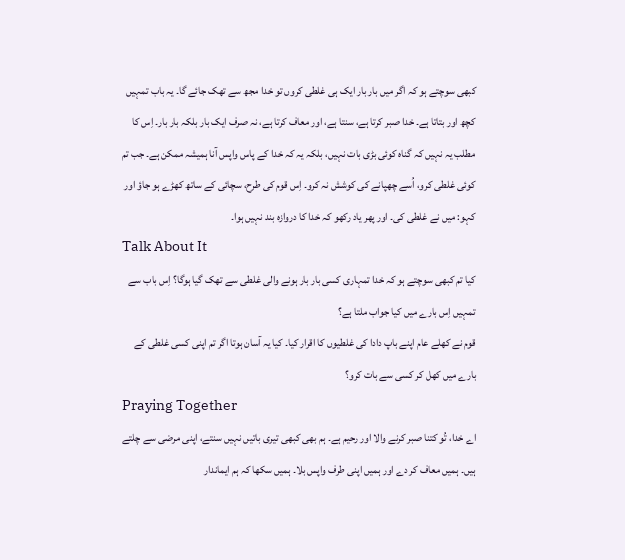کبھی سوچتے ہو کہ اگر میں بار بار ایک ہی غلطی کروں تو خدا مجھ سے تھک جائے گا۔ یہ باب تمہیں کچھ اور بتاتا ہے۔ خدا صبر کرتا ہے، سنتا ہے، اور معاف کرتا ہے، نہ صرف ایک بار بلکہ بار بار۔ اِس کا مطلب یہ نہیں کہ گناہ کوئی بڑی بات نہیں، بلکہ یہ کہ خدا کے پاس واپس آنا ہمیشہ ممکن ہے۔ جب تم کوئی غلطی کرو، اُسے چھپانے کی کوشش نہ کرو۔ اِس قوم کی طرح، سچائی کے ساتھ کھڑے ہو جاؤ اور کہو: میں نے غلطی کی۔ اور پھر یاد رکھو کہ خدا کا دروازہ بند نہیں ہوا۔
Talk About It
کیا تم کبھی سوچتے ہو کہ خدا تمہاری کسی بار بار ہونے والی غلطی سے تھک گیا ہوگا؟ اِس باب سے تمہیں اِس بارے میں کیا جواب ملتا ہے؟
قوم نے کھلے عام اپنے باپ دادا کی غلطیوں کا اقرار کیا۔ کیا یہ آسان ہوتا اگر تم اپنی کسی غلطی کے بارے میں کھل کر کسی سے بات کرو؟
Praying Together
اے خدا، تُو کتنا صبر کرنے والا اور رحیم ہے۔ ہم بھی کبھی تیری باتیں نہیں سنتے، اپنی مرضی سے چلتے ہیں۔ ہمیں معاف کر دے اور ہمیں اپنی طرف واپس بلا۔ ہمیں سکھا کہ ہم ایماندار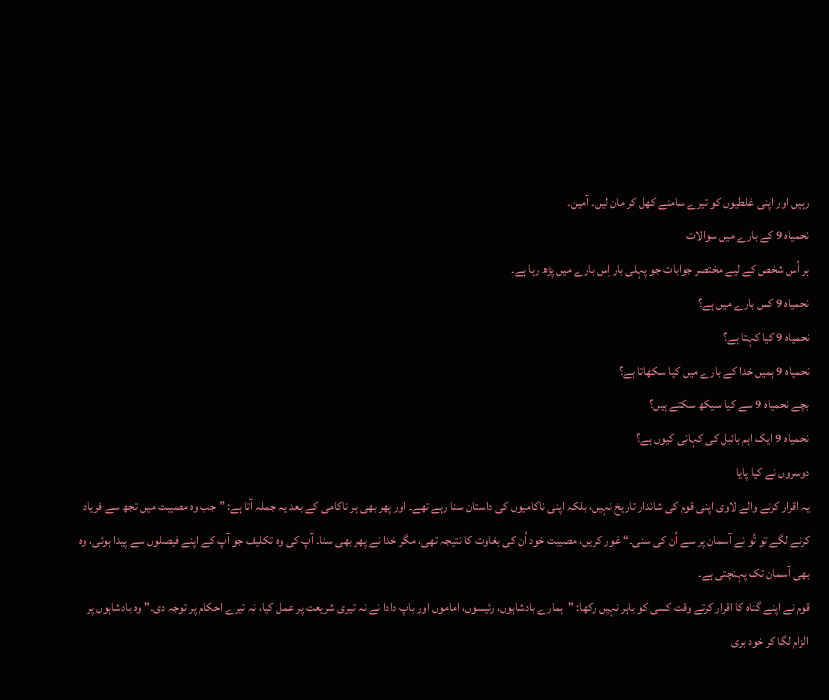رہیں اور اپنی غلطیوں کو تیرے سامنے کھل کر مان لیں۔ آمین۔
نحمیاہ 9 کے بارے میں سوالات
ہر اُس شخص کے لیے مختصر جوابات جو پہلی بار اِس بارے میں پڑھ رہا ہے۔
نحمیاہ 9 کس بارے میں ہے؟
نحمیاہ 9 کیا کہتا ہے؟
نحمیاہ 9 ہمیں خدا کے بارے میں کیا سکھاتا ہے؟
بچے نحمیاہ 9 سے کیا سیکھ سکتے ہیں؟
نحمیاہ 9 ایک اہم بائبل کی کہانی کیوں ہے؟
دوسروں نے کیا پایا
یہ اقرار کرنے والے لاوی اپنی قوم کی شاندار تاریخ نہیں، بلکہ اپنی ناکامیوں کی داستان سنا رہے تھے۔ اور پھر بھی ہر ناکامی کے بعد یہ جملہ آتا ہے: ”جب وہ مصیبت میں تجھ سے فریاد کرنے لگے تو تُو نے آسمان پر سے اُن کی سنی۔“ غور کریں، مصیبت خود اُن کی بغاوت کا نتیجہ تھی، مگر خدا نے پھر بھی سنا۔ آپ کی وہ تکلیف جو آپ کے اپنے فیصلوں سے پیدا ہوئی، وہ بھی آسمان تک پہنچتی ہے۔
قوم نے اپنے گناہ کا اقرار کرتے وقت کسی کو باہر نہیں رکھا: "ہمارے بادشاہوں، رئیسوں، اماموں اور باپ دادا نے نہ تیری شریعت پر عمل کیا، نہ تیرے احکام پر توجہ دی۔" وہ بادشاہوں پر الزام لگا کر خود بری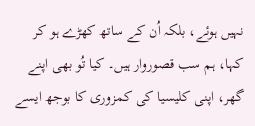نہیں ہوئے، بلکہ اُن کے ساتھ کھڑے ہو کر کہا، ہم سب قصوروار ہیں۔ کیا تُو بھی اپنے گھر، اپنی کلیسیا کی کمزوری کا بوجھ ایسے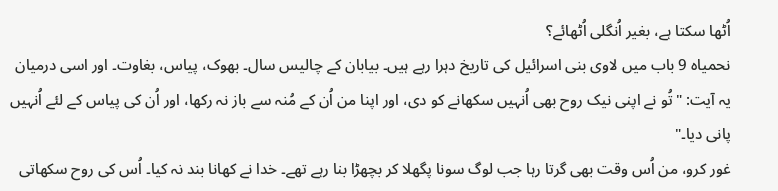اُٹھا سکتا ہے، بغیر اُنگلی اُٹھائے؟
نحمیاہ 9 باب میں لاوی بنی اسرائیل کی تاریخ دہرا رہے ہیں۔ بیابان کے چالیس سال۔ بھوک، پیاس، بغاوت۔ اور اسی درمیان یہ آیت: "تُو نے اپنی نیک روح بھی اُنہیں سکھانے کو دی، اور اپنا من اُن کے مُنہ سے باز نہ رکھا، اور اُن کی پیاس کے لئے اُنہیں پانی دیا۔"
غور کرو، من اُس وقت بھی گرتا رہا جب لوگ سونا پگھلا کر بچھڑا بنا رہے تھے۔ خدا نے کھانا بند نہ کیا۔ اُس کی روح سکھاتی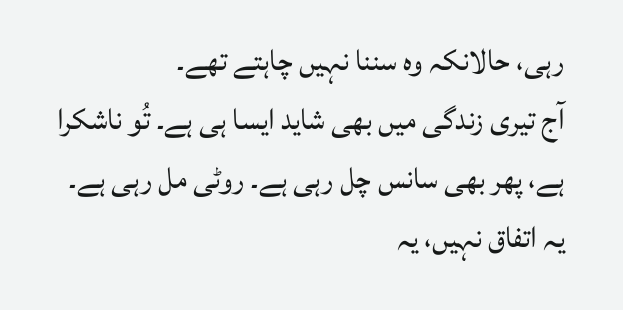رہی، حالانکہ وہ سننا نہیں چاہتے تھے۔
آج تیری زندگی میں بھی شاید ایسا ہی ہے۔ تُو ناشکرا ہے، پھر بھی سانس چل رہی ہے۔ روٹی مل رہی ہے۔ یہ اتفاق نہیں، یہ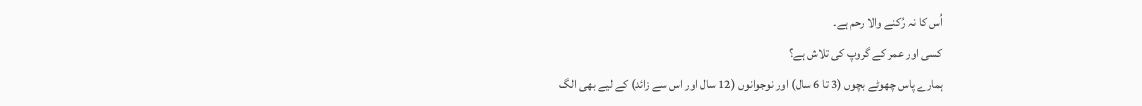اُس کا نہ رُکنے والا رحم ہے۔
کسی اور عمر کے گروپ کی تلاش ہے؟
ہمارے پاس چھوٹے بچوں (3 تا 6 سال) اور نوجوانوں (12 سال اور اس سے زائد) کے لیے بھی الگ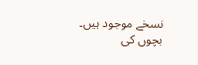نسخے موجود ہیں۔
بچوں کی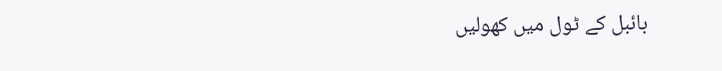بائبل کے ٹول میں کھولیں